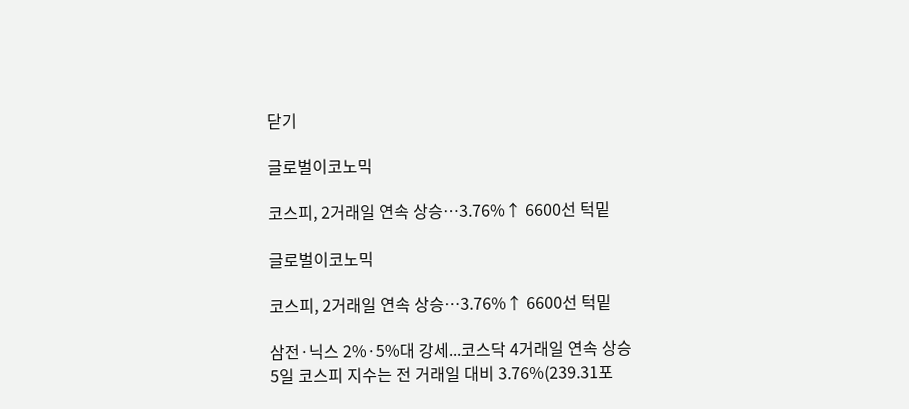닫기

글로벌이코노믹

코스피, 2거래일 연속 상승…3.76%↑ 6600선 턱밑

글로벌이코노믹

코스피, 2거래일 연속 상승…3.76%↑ 6600선 턱밑

삼전·닉스 2%·5%대 강세...코스닥 4거래일 연속 상승
5일 코스피 지수는 전 거래일 대비 3.76%(239.31포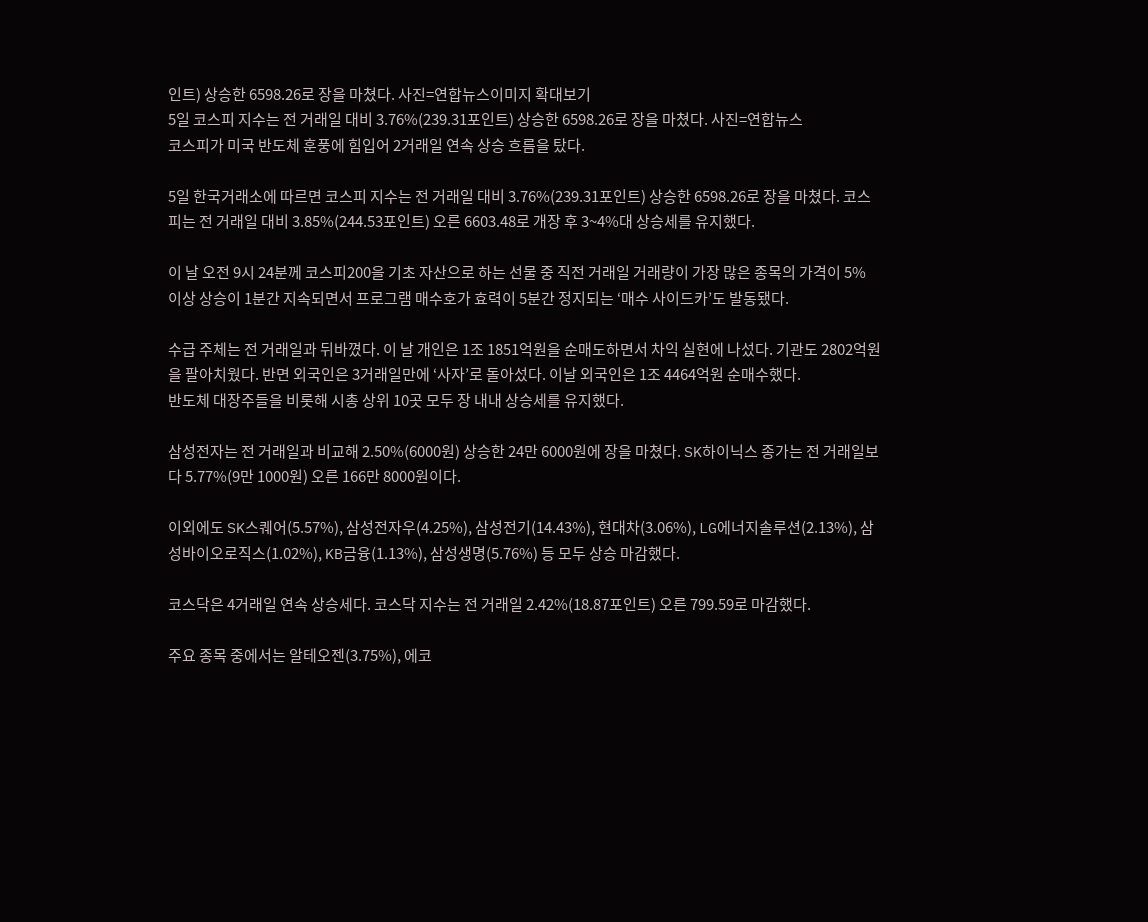인트) 상승한 6598.26로 장을 마쳤다. 사진=연합뉴스이미지 확대보기
5일 코스피 지수는 전 거래일 대비 3.76%(239.31포인트) 상승한 6598.26로 장을 마쳤다. 사진=연합뉴스
코스피가 미국 반도체 훈풍에 힘입어 2거래일 연속 상승 흐름을 탔다.

5일 한국거래소에 따르면 코스피 지수는 전 거래일 대비 3.76%(239.31포인트) 상승한 6598.26로 장을 마쳤다. 코스피는 전 거래일 대비 3.85%(244.53포인트) 오른 6603.48로 개장 후 3~4%대 상승세를 유지했다.

이 날 오전 9시 24분께 코스피200을 기초 자산으로 하는 선물 중 직전 거래일 거래량이 가장 많은 종목의 가격이 5% 이상 상승이 1분간 지속되면서 프로그램 매수호가 효력이 5분간 정지되는 ‘매수 사이드카’도 발동됐다.

수급 주체는 전 거래일과 뒤바꼈다. 이 날 개인은 1조 1851억원을 순매도하면서 차익 실현에 나섰다. 기관도 2802억원을 팔아치웠다. 반면 외국인은 3거래일만에 ‘사자’로 돌아섰다. 이날 외국인은 1조 4464억원 순매수했다.
반도체 대장주들을 비롯해 시총 상위 10곳 모두 장 내내 상승세를 유지했다.

삼성전자는 전 거래일과 비교해 2.50%(6000원) 상승한 24만 6000원에 장을 마쳤다. SK하이닉스 종가는 전 거래일보다 5.77%(9만 1000원) 오른 166만 8000원이다.

이외에도 SK스퀘어(5.57%), 삼성전자우(4.25%), 삼성전기(14.43%), 현대차(3.06%), LG에너지솔루션(2.13%), 삼성바이오로직스(1.02%), KB금융(1.13%), 삼성생명(5.76%) 등 모두 상승 마감했다.

코스닥은 4거래일 연속 상승세다. 코스닥 지수는 전 거래일 2.42%(18.87포인트) 오른 799.59로 마감했다.

주요 종목 중에서는 알테오젠(3.75%), 에코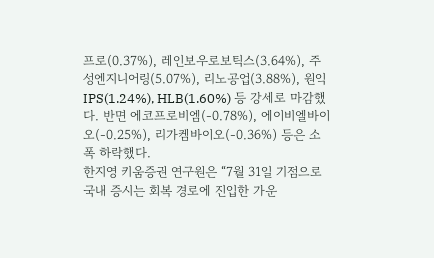프로(0.37%), 레인보우로보틱스(3.64%), 주성엔지니어링(5.07%), 리노공업(3.88%), 원익IPS(1.24%), HLB(1.60%) 등 강세로 마감했다. 반면 에코프로비엠(-0.78%), 에이비엘바이오(-0.25%), 리가켐바이오(-0.36%) 등은 소폭 하락했다.
한지영 키움증권 연구원은 “7월 31일 기점으로 국내 증시는 회복 경로에 진입한 가운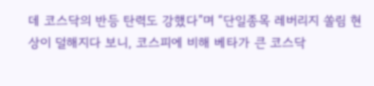데 코스닥의 반등 탄력도 강했다”며 “단일종목 레버리지 쏠림 현상이 덜해지다 보니, 코스피에 비해 베타가 큰 코스닥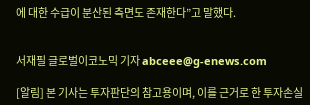에 대한 수급이 분산된 측면도 존재한다”고 말했다.


서재필 글로벌이코노믹 기자 abceee@g-enews.com

[알림] 본 기사는 투자판단의 참고용이며, 이를 근거로 한 투자손실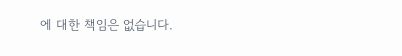에 대한 책임은 없습니다.